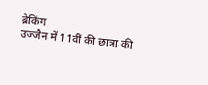ब्रेकिंग
उज्जैन में 11वीं की छात्रा की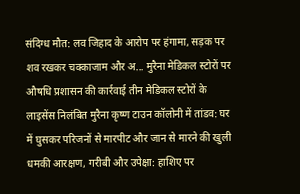संदिग्ध मौत: लव जिहाद के आरोप पर हंगामा, सड़क पर शव रखकर चक्काजाम और अ... मुरैना मेडिकल स्टोरों पर औषधि प्रशासन की कार्रवाई तीन मेडिकल स्टोरों के लाइसेंस निलंबित मुरैना कृष्ण टाउन कॉलोनी में तांडव: घर में घुसकर परिजनों से मारपीट और जान से मारने की खुली धमकी आरक्षण, गरीबी और उपेक्षा: हाशिए पर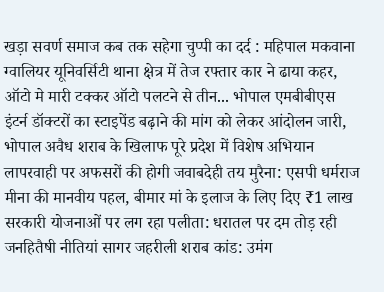खड़ा सवर्ण समाज कब तक सहेगा चुप्पी का दर्द : महिपाल मकवाना ग्वालियर यूनिवर्सिटी थाना क्षेत्र में तेज रफ्तार कार ने ढाया कहर, ऑटो मे मारी टक्कर ऑटो पलटने से तीन... भोपाल एमबीबीएस इंटर्न डॉक्टरों का स्टाइपेंड बढ़ाने की मांग को लेकर आंदोलन जारी, भोपाल अवैध शराब के खिलाफ पूरे प्रदेश में विशेष अभियान लापरवाही पर अफसरों की होगी जवाबदेही तय मुरैना: एसपी धर्मराज मीना की मानवीय पहल, बीमार मां के इलाज के लिए दिए ₹1 लाख सरकारी योजनाओं पर लग रहा पलीता: धरातल पर दम तोड़ रही जनहितैषी नीतियां सागर जहरीली शराब कांड: उमंग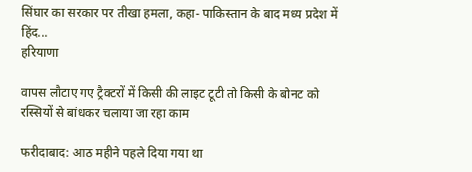सिंघार का सरकार पर तीखा हमला, कहा- पाकिस्तान के बाद मध्य प्रदेश में हिंद...
हरियाणा

वापस लौटाए गए ट्रैक्टरों में किसी की लाइट टूटी तो किसी के बोनट को रस्सियों से बांधकर चलाया जा रहा काम

फरीदाबाद: आठ महीने पहले दिया गया था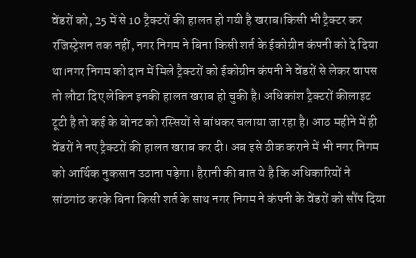वेंडरों को, 25 में से 10 ट्रैक्टरों की हालत हो गयी है खराब।किसी भी ट्रैक्टर कर रजिस्ट्रेशन तक नहीं, नगर निगम ने बिना किसी शर्त के ईकोग्रीन कंपनी को दे दिया था।नगर निगम को दान में मिले ट्रैक्टरों को ईकोग्रीन कंपनी ने वेंडरों से लेकर वापस तो लौटा दिए लेकिन इनकी हालत खराब हो चुकी है। अधिकांश ट्रैक्टरों कीलाइट टूटी है तो कई के बोनट को रस्सियों से बांधकर चलाया जा रहा है। आठ महीने में ही वेंडरों ने नए ट्रैक्टरों की हालत खराब कर दी। अब इसे ठीक कराने में भी नगर निगम को आर्थिक नुकसान उठाना पड़ेगा। हैरानी की बात ये है कि अधिकारियों ने सांठगांठ करके बिना किसी शर्त के साथ नगर निगम ने कंपनी के वेंडरों को सौंप दिया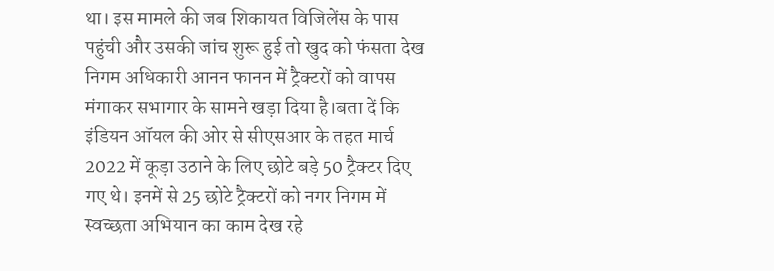था। इस मामले की जब शिकायत विजिलेंस के पास पहुंची और उसकी जांच शुरू हुई तो खुद को फंसता देख निगम अधिकारी आनन फानन में ट्रैक्टरों को वापस मंगाकर सभागार के सामने खड़ा दिया है।बता दें कि इंडियन ऑयल की ओर से सीएसआर के तहत मार्च 2022 में कूड़ा उठाने के लिए छोटे बड़े 50 ट्रैक्टर दिए गए थे। इनमें से 25 छोटे ट्रैक्टरों को नगर निगम में स्वच्छता अभियान का काम देख रहे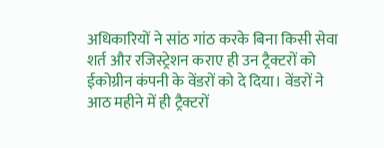अधिकारियों ने सांठ गांठ करके बिना किसी सेवा शर्त और रजिस्ट्रेशन कराए ही उन ट्रैक्टरों को ईकोग्रीन कंपनी के वेंडरों को दे दिया। वेंडरों ने आठ महीने में ही ट्रैक्टरों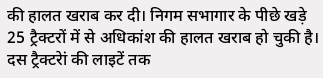की हालत खराब कर दी। निगम सभागार के पीछे खड़े 25 ट्रैक्टरों में से अधिकांश की हालत खराब हो चुकी है। दस ट्रैक्टरेां की लाइटें तक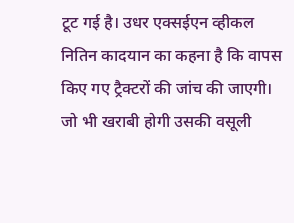टूट गई है। उधर एक्सईएन व्हीकल नितिन कादयान का कहना है कि वापस किए गए ट्रैक्टरों की जांच की जाएगी। जो भी खराबी होगी उसकी वसूली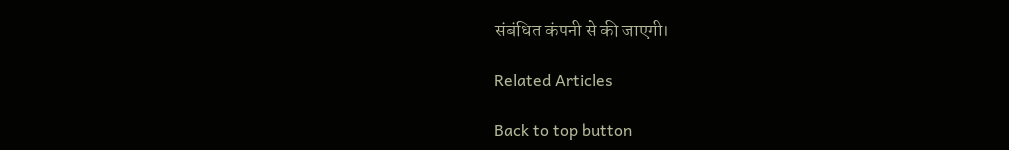संबंधित कंपनी से की जाएगी।

Related Articles

Back to top button